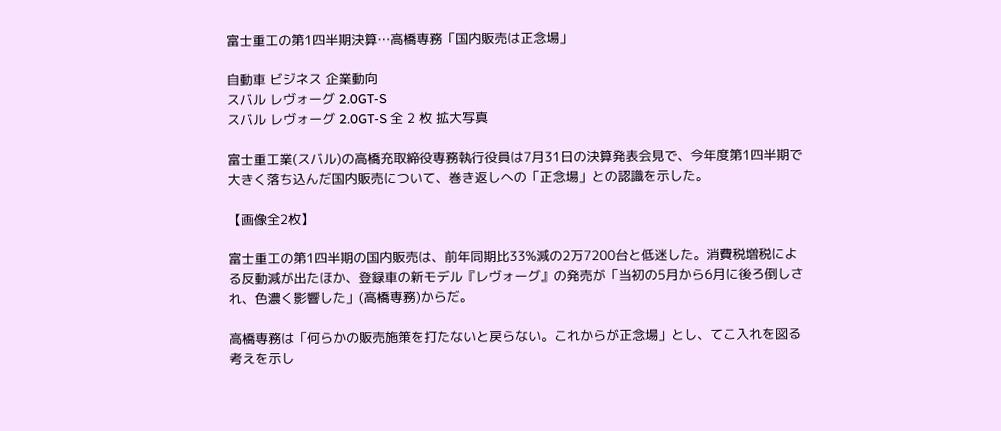富士重工の第1四半期決算…高橋専務「国内販売は正念場」

自動車 ビジネス 企業動向
スバル レヴォーグ 2.0GT-S
スバル レヴォーグ 2.0GT-S 全 2 枚 拡大写真

富士重工業(スバル)の高橋充取締役専務執行役員は7月31日の決算発表会見で、今年度第1四半期で大きく落ち込んだ国内販売について、巻き返しへの「正念場」との認識を示した。

【画像全2枚】

富士重工の第1四半期の国内販売は、前年同期比33%減の2万7200台と低迷した。消費税増税による反動減が出たほか、登録車の新モデル『レヴォーグ』の発売が「当初の5月から6月に後ろ倒しされ、色濃く影響した」(高橋専務)からだ。

高橋専務は「何らかの販売施策を打たないと戻らない。これからが正念場」とし、てこ入れを図る考えを示し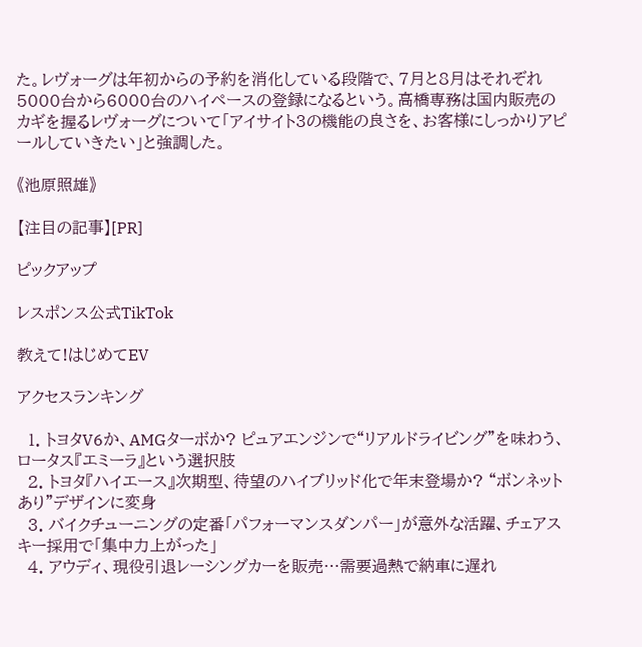た。レヴォーグは年初からの予約を消化している段階で、7月と8月はそれぞれ5000台から6000台のハイペースの登録になるという。高橋専務は国内販売のカギを握るレヴォーグについて「アイサイト3の機能の良さを、お客様にしっかりアピールしていきたい」と強調した。

《池原照雄》

【注目の記事】[PR]

ピックアップ

レスポンス公式TikTok

教えて!はじめてEV

アクセスランキング

  1. トヨタV6か、AMGターボか? ピュアエンジンで“リアルドライビング”を味わう、ロータス『エミーラ』という選択肢
  2. トヨタ『ハイエース』次期型、待望のハイブリッド化で年末登場か? “ボンネットあり”デザインに変身
  3. バイクチューニングの定番「パフォーマンスダンパー」が意外な活躍、チェアスキー採用で「集中力上がった」
  4. アウディ、現役引退レーシングカーを販売…需要過熱で納車に遅れ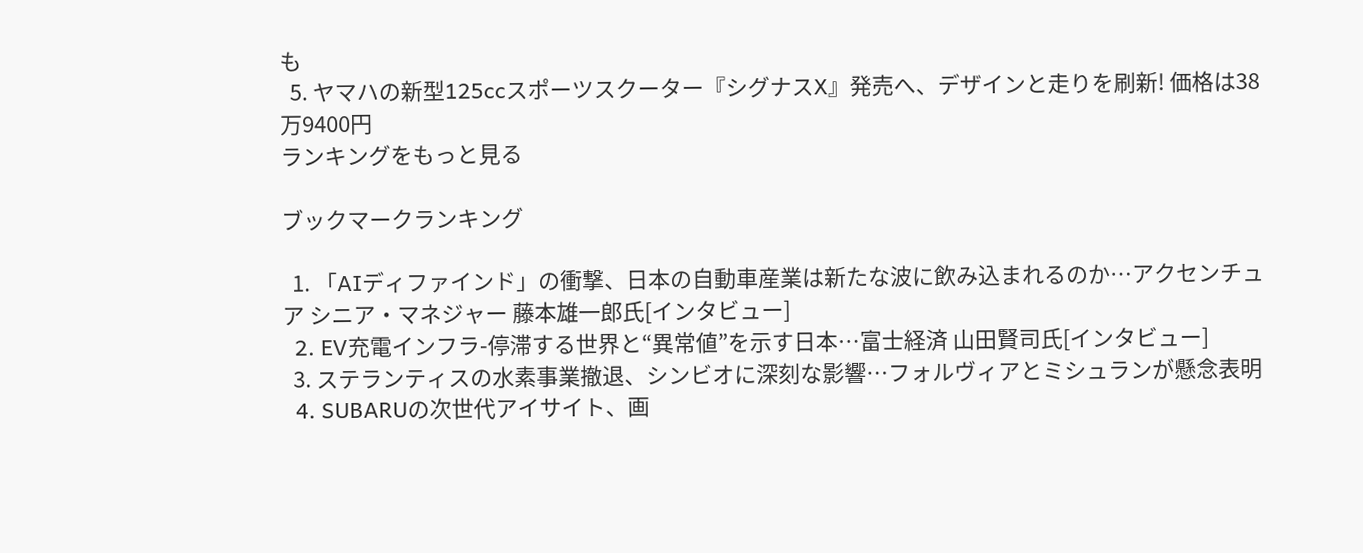も
  5. ヤマハの新型125ccスポーツスクーター『シグナスX』発売へ、デザインと走りを刷新! 価格は38万9400円
ランキングをもっと見る

ブックマークランキング

  1. 「AIディファインド」の衝撃、日本の自動車産業は新たな波に飲み込まれるのか…アクセンチュア シニア・マネジャー 藤本雄一郎氏[インタビュー]
  2. EV充電インフラ-停滞する世界と“異常値”を示す日本…富士経済 山田賢司氏[インタビュー]
  3. ステランティスの水素事業撤退、シンビオに深刻な影響…フォルヴィアとミシュランが懸念表明
  4. SUBARUの次世代アイサイト、画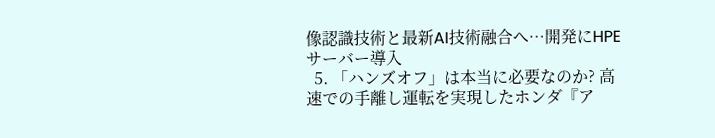像認識技術と最新AI技術融合へ…開発にHPEサーバー導入
  5. 「ハンズオフ」は本当に必要なのか? 高速での手離し運転を実現したホンダ『ア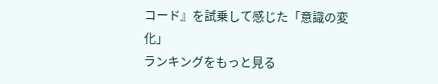コード』を試乗して感じた「意識の変化」
ランキングをもっと見る